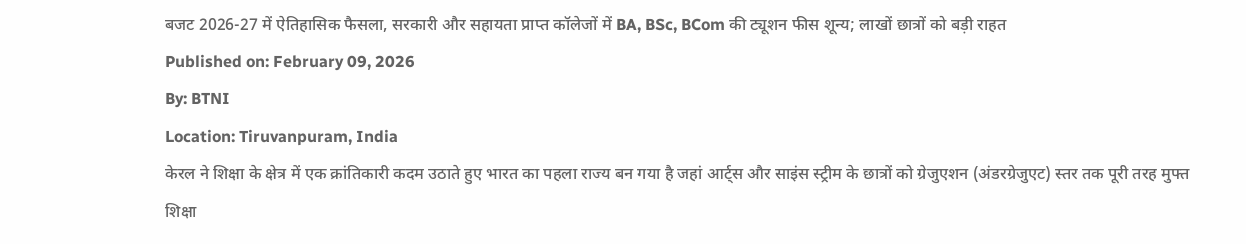बजट 2026-27 में ऐतिहासिक फैसला, सरकारी और सहायता प्राप्त कॉलेजों में BA, BSc, BCom की ट्यूशन फीस शून्य; लाखों छात्रों को बड़ी राहत
Published on: February 09, 2026
By: BTNI
Location: Tiruvanpuram, India
केरल ने शिक्षा के क्षेत्र में एक क्रांतिकारी कदम उठाते हुए भारत का पहला राज्य बन गया है जहां आर्ट्स और साइंस स्ट्रीम के छात्रों को ग्रेजुएशन (अंडरग्रेजुएट) स्तर तक पूरी तरह मुफ्त शिक्षा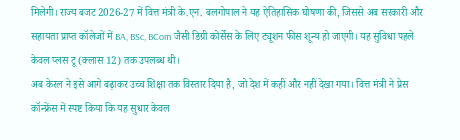मिलेगी। राज्य बजट 2026-27 में वित्त मंत्री के.एन. बलगोपाल ने यह ऐतिहासिक घोषणा की, जिससे अब सरकारी और सहायता प्राप्त कॉलेजों में BA, BSc, BCom जैसी डिग्री कोर्सेस के लिए ट्यूशन फीस शून्य हो जाएगी। यह सुविधा पहले केवल प्लस टू (क्लास 12) तक उपलब्ध थी।
अब केरल ने इसे आगे बढ़ाकर उच्च शिक्षा तक विस्तार दिया है, जो देश में कहीं और नहीं देखा गया। वित्त मंत्री ने प्रेस कॉन्फ्रेंस में स्पष्ट किया कि यह सुधार केवल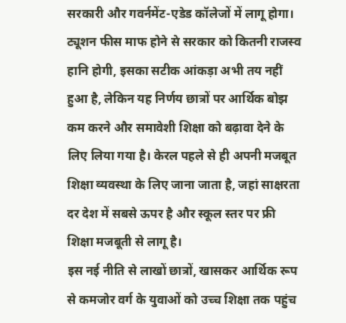सरकारी और गवर्नमेंट-एडेड कॉलेजों में लागू होगा। ट्यूशन फीस माफ होने से सरकार को कितनी राजस्व हानि होगी, इसका सटीक आंकड़ा अभी तय नहीं हुआ है, लेकिन यह निर्णय छात्रों पर आर्थिक बोझ कम करने और समावेशी शिक्षा को बढ़ावा देने के लिए लिया गया है। केरल पहले से ही अपनी मजबूत शिक्षा व्यवस्था के लिए जाना जाता है, जहां साक्षरता दर देश में सबसे ऊपर है और स्कूल स्तर पर फ्री शिक्षा मजबूती से लागू है।
इस नई नीति से लाखों छात्रों, खासकर आर्थिक रूप से कमजोर वर्ग के युवाओं को उच्च शिक्षा तक पहुंच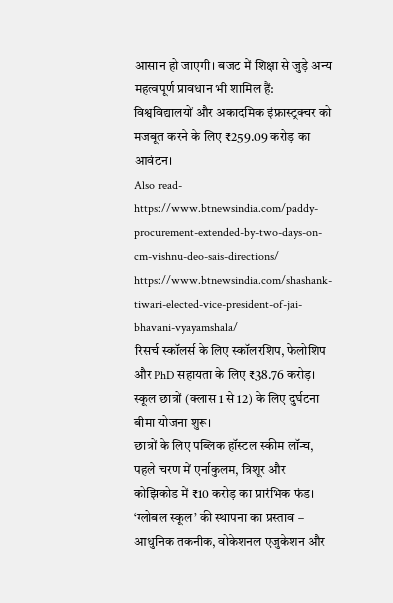आसान हो जाएगी। बजट में शिक्षा से जुड़े अन्य महत्वपूर्ण प्रावधान भी शामिल हैं: विश्वविद्यालयों और अकादमिक इंफ्रास्ट्रक्चर को मजबूत करने के लिए ₹259.09 करोड़ का आवंटन।
Also read- https://www.btnewsindia.com/paddy-procurement-extended-by-two-days-on-cm-vishnu-deo-sais-directions/ https://www.btnewsindia.com/shashank-tiwari-elected-vice-president-of-jai-bhavani-vyayamshala/
रिसर्च स्कॉलर्स के लिए स्कॉलरशिप, फेलोशिप और PhD सहायता के लिए ₹38.76 करोड़।
स्कूल छात्रों (क्लास 1 से 12) के लिए दुर्घटना बीमा योजना शुरू।
छात्रों के लिए पब्लिक हॉस्टल स्कीम लॉन्च, पहले चरण में एर्नाकुलम, त्रिशूर और कोझिकोड में ₹10 करोड़ का प्रारंभिक फंड।
‘ग्लोबल स्कूल’ की स्थापना का प्रस्ताव – आधुनिक तकनीक, वोकेशनल एजुकेशन और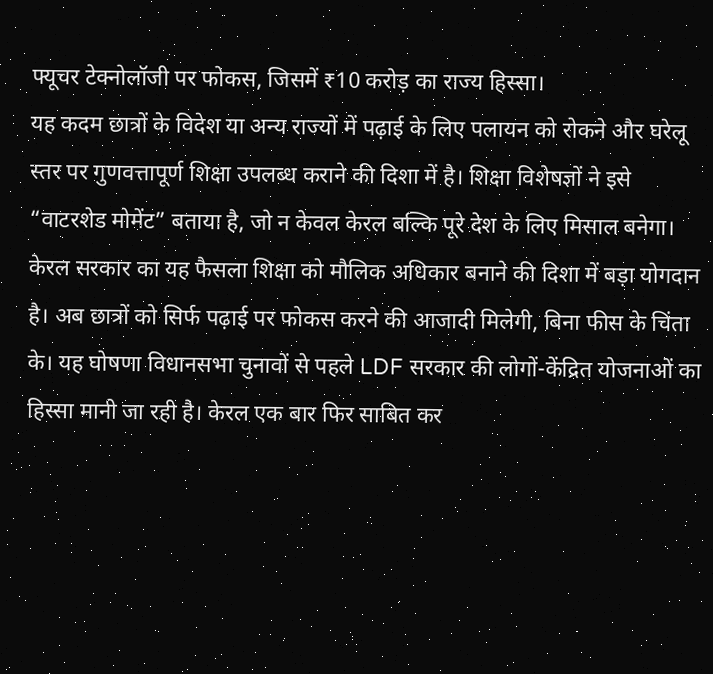फ्यूचर टेक्नोलॉजी पर फोकस, जिसमें ₹10 करोड़ का राज्य हिस्सा।
यह कदम छात्रों के विदेश या अन्य राज्यों में पढ़ाई के लिए पलायन को रोकने और घरेलू स्तर पर गुणवत्तापूर्ण शिक्षा उपलब्ध कराने की दिशा में है। शिक्षा विशेषज्ञों ने इसे “वाटरशेड मोमेंट” बताया है, जो न केवल केरल बल्कि पूरे देश के लिए मिसाल बनेगा। केरल सरकार का यह फैसला शिक्षा को मौलिक अधिकार बनाने की दिशा में बड़ा योगदान है। अब छात्रों को सिर्फ पढ़ाई पर फोकस करने की आजादी मिलेगी, बिना फीस के चिंता के। यह घोषणा विधानसभा चुनावों से पहले LDF सरकार की लोगों-केंद्रित योजनाओं का हिस्सा मानी जा रही है। केरल एक बार फिर साबित कर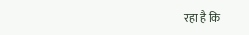रहा है कि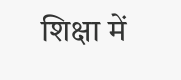शिक्षा में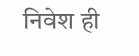निवेश ही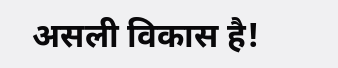असली विकास है!